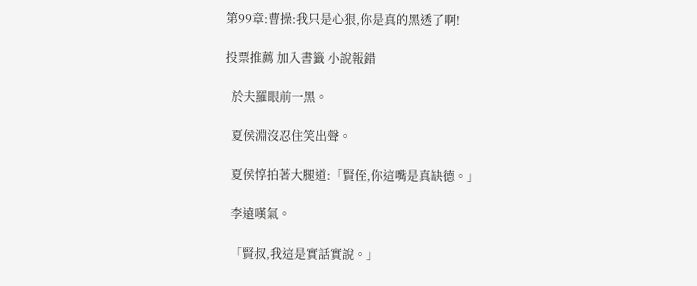第99章:曹操:我只是心狠,你是真的黑透了啊!

投票推薦 加入書籤 小說報錯

  於夫羅眼前一黑。

  夏侯淵沒忍住笑出聲。

  夏侯惇拍著大腿道:「賢侄,你這嘴是真缺德。」

  李遠嘆氣。

  「賢叔,我這是實話實說。」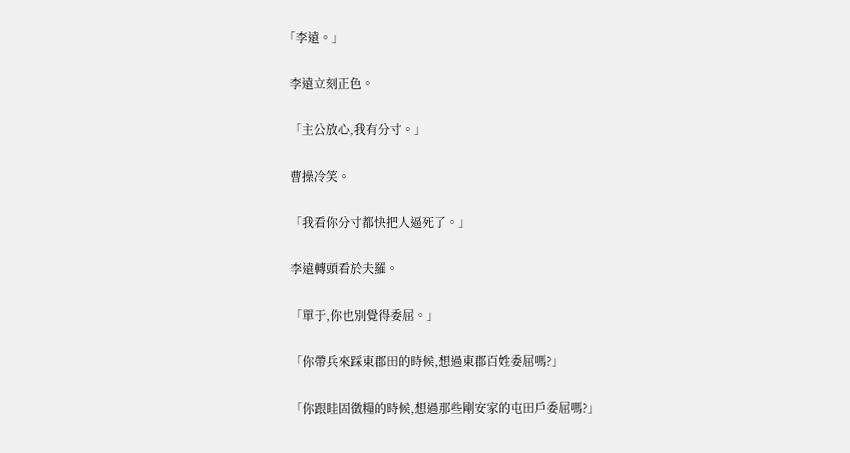「李遠。」

  李遠立刻正色。

  「主公放心,我有分寸。」

  曹操冷笑。

  「我看你分寸都快把人逼死了。」

  李遠轉頭看於夫羅。

  「單于,你也別覺得委屈。」

  「你帶兵來踩東郡田的時候,想過東郡百姓委屈嗎?」

  「你跟眭固徵糧的時候,想過那些剛安家的屯田戶委屈嗎?」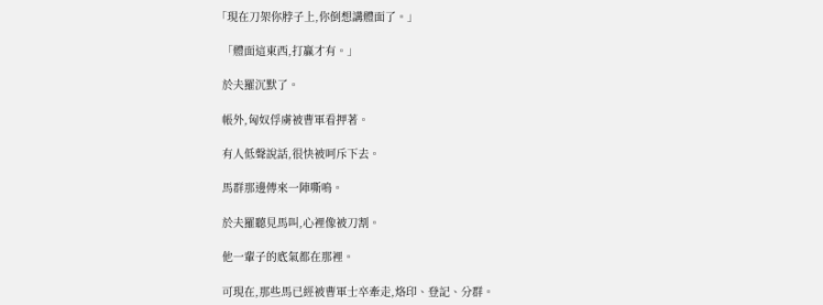「現在刀架你脖子上,你倒想講體面了。」

  「體面這東西,打贏才有。」

  於夫羅沉默了。

  帳外,匈奴俘虜被曹軍看押著。

  有人低聲說話,很快被呵斥下去。

  馬群那邊傳來一陣嘶鳴。

  於夫羅聽見馬叫,心裡像被刀割。

  他一輩子的底氣都在那裡。

  可現在,那些馬已經被曹軍士卒牽走,烙印、登記、分群。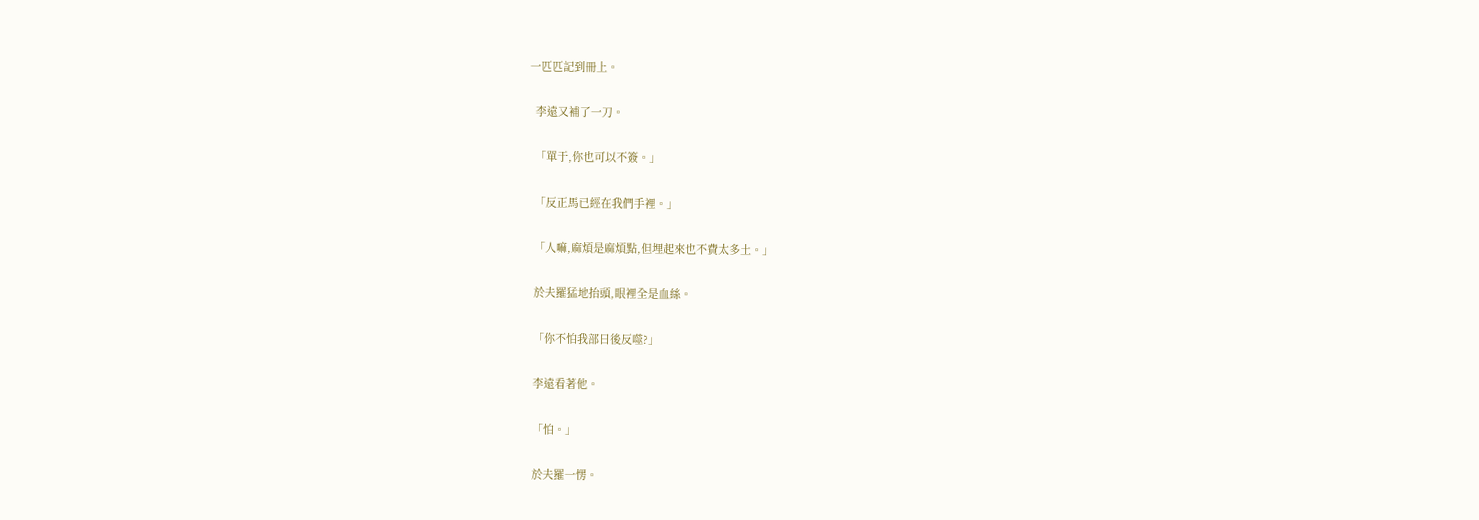一匹匹記到冊上。

  李遠又補了一刀。

  「單于,你也可以不簽。」

  「反正馬已經在我們手裡。」

  「人嘛,麻煩是麻煩點,但埋起來也不費太多土。」

  於夫羅猛地抬頭,眼裡全是血絲。

  「你不怕我部日後反噬?」

  李遠看著他。

  「怕。」

  於夫羅一愣。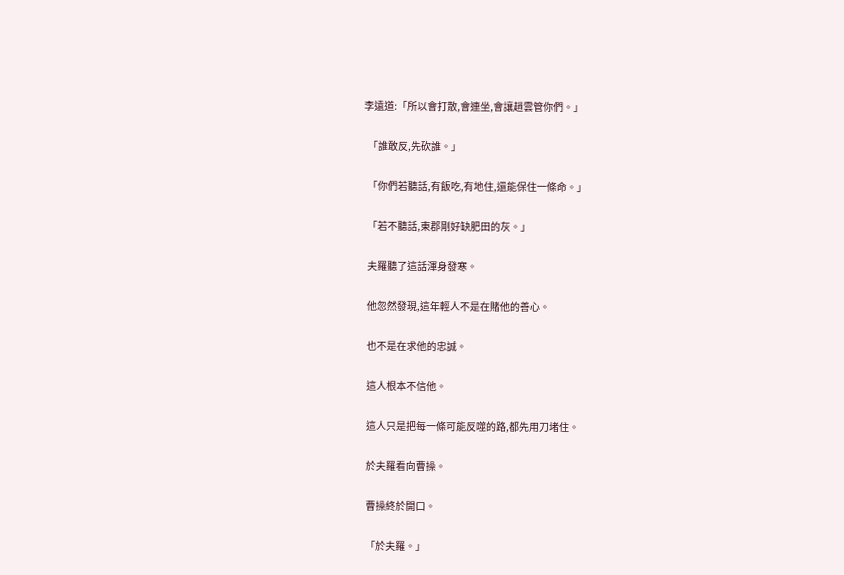李遠道:「所以會打散,會連坐,會讓趙雲管你們。」

  「誰敢反,先砍誰。」

  「你們若聽話,有飯吃,有地住,還能保住一條命。」

  「若不聽話,東郡剛好缺肥田的灰。」

  夫羅聽了這話渾身發寒。

  他忽然發現,這年輕人不是在賭他的善心。

  也不是在求他的忠誠。

  這人根本不信他。

  這人只是把每一條可能反噬的路,都先用刀堵住。

  於夫羅看向曹操。

  曹操終於開口。

  「於夫羅。」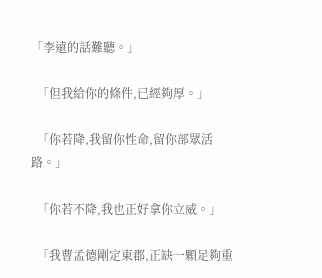「李遠的話難聽。」

  「但我給你的條件,已經夠厚。」

  「你若降,我留你性命,留你部眾活路。」

  「你若不降,我也正好拿你立威。」

  「我曹孟德剛定東郡,正缺一顆足夠重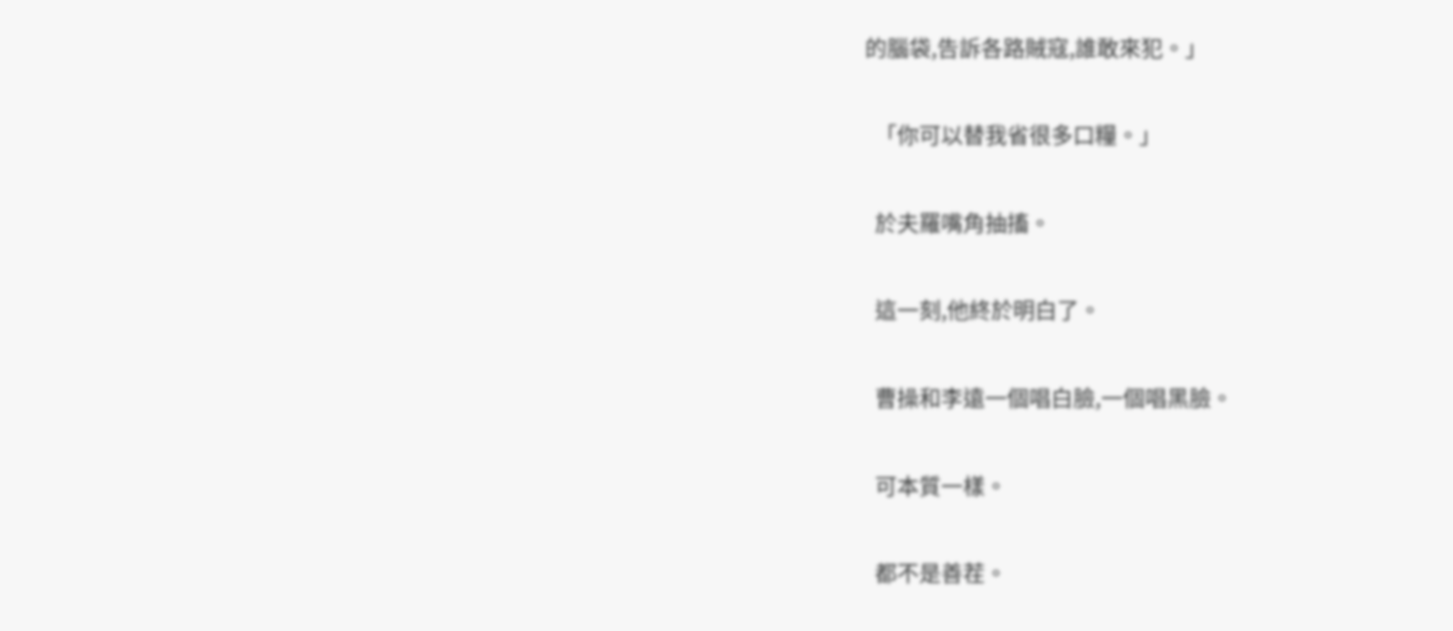的腦袋,告訴各路賊寇,誰敢來犯。」

  「你可以替我省很多口糧。」

  於夫羅嘴角抽搐。

  這一刻,他終於明白了。

  曹操和李遠一個唱白臉,一個唱黑臉。

  可本質一樣。

  都不是善茬。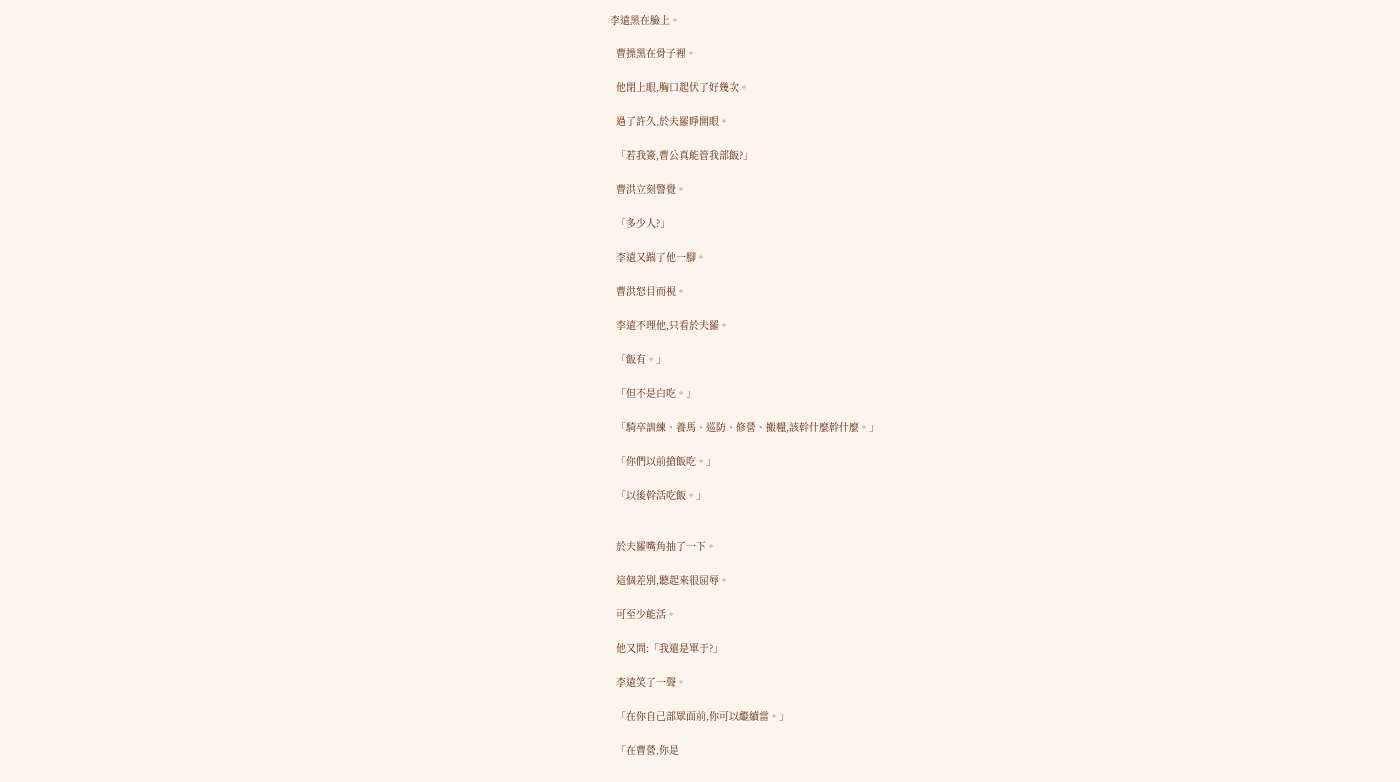李遠黑在臉上。

  曹操黑在骨子裡。

  他閉上眼,胸口起伏了好幾次。

  過了許久,於夫羅睜開眼。

  「若我簽,曹公真能管我部飯?」

  曹洪立刻警覺。

  「多少人?」

  李遠又踹了他一腳。

  曹洪怒目而視。

  李遠不理他,只看於夫羅。

  「飯有。」

  「但不是白吃。」

  「騎卒訓練、養馬、巡防、修營、搬糧,該幹什麼幹什麼。」

  「你們以前搶飯吃。」

  「以後幹活吃飯。」


  於夫羅嘴角抽了一下。

  這個差別,聽起來很屈辱。

  可至少能活。

  他又問:「我還是單于?」

  李遠笑了一聲。

  「在你自己部眾面前,你可以繼續當。」

  「在曹營,你是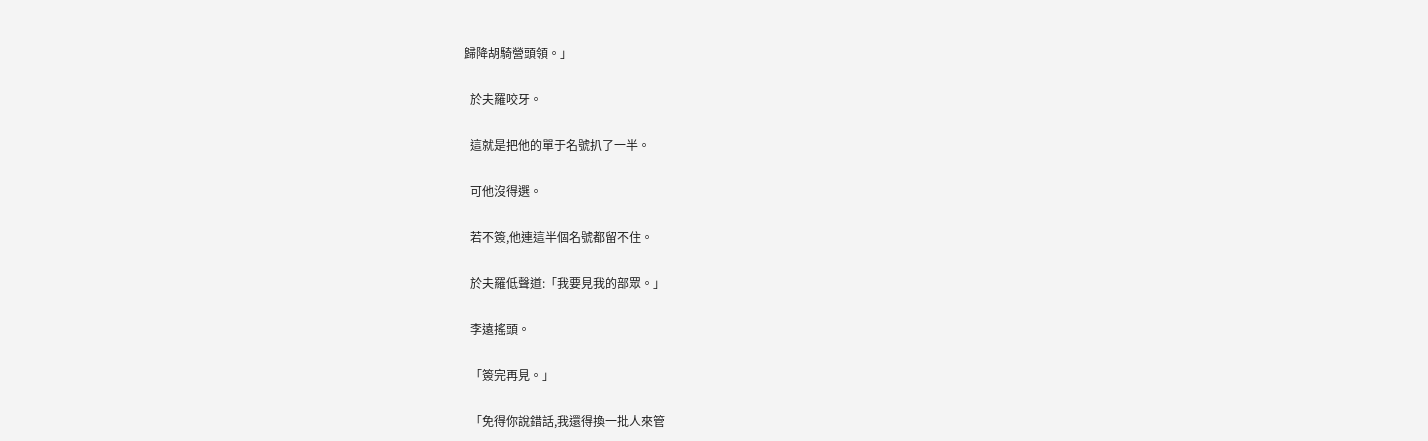歸降胡騎營頭領。」

  於夫羅咬牙。

  這就是把他的單于名號扒了一半。

  可他沒得選。

  若不簽,他連這半個名號都留不住。

  於夫羅低聲道:「我要見我的部眾。」

  李遠搖頭。

  「簽完再見。」

  「免得你說錯話,我還得換一批人來管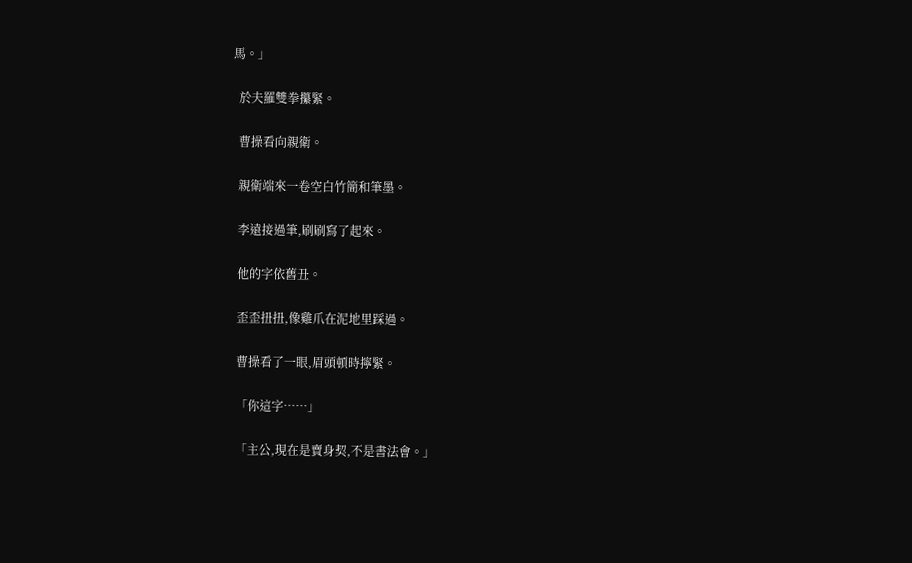馬。」

  於夫羅雙拳攥緊。

  曹操看向親衛。

  親衛端來一卷空白竹簡和筆墨。

  李遠接過筆,刷刷寫了起來。

  他的字依舊丑。

  歪歪扭扭,像雞爪在泥地里踩過。

  曹操看了一眼,眉頭頓時擰緊。

  「你這字……」

  「主公,現在是賣身契,不是書法會。」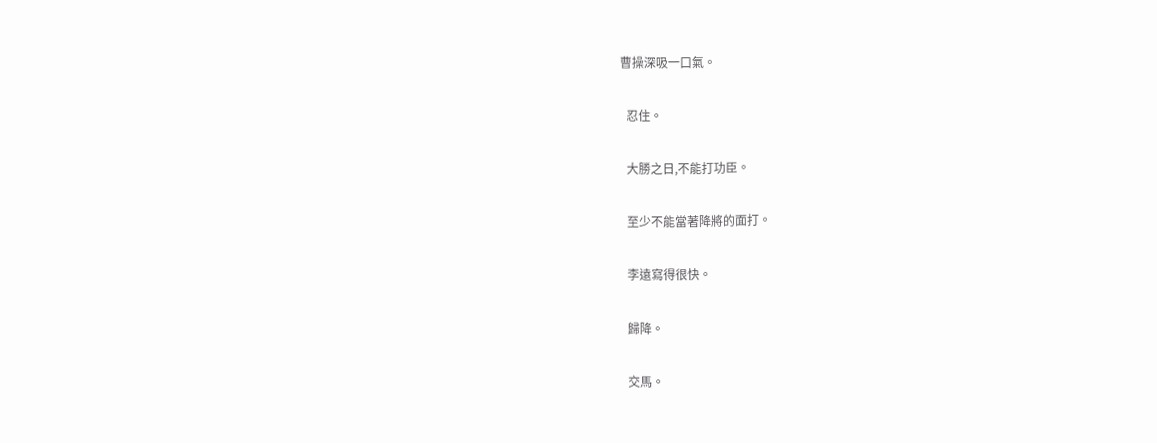曹操深吸一口氣。

  忍住。

  大勝之日,不能打功臣。

  至少不能當著降將的面打。

  李遠寫得很快。

  歸降。

  交馬。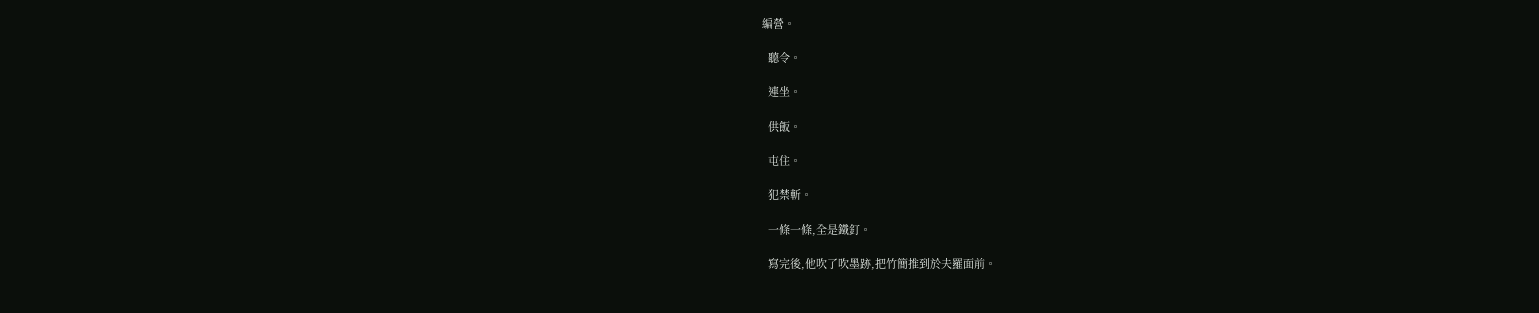編營。

  聽令。

  連坐。

  供飯。

  屯住。

  犯禁斬。

  一條一條,全是鐵釘。

  寫完後,他吹了吹墨跡,把竹簡推到於夫羅面前。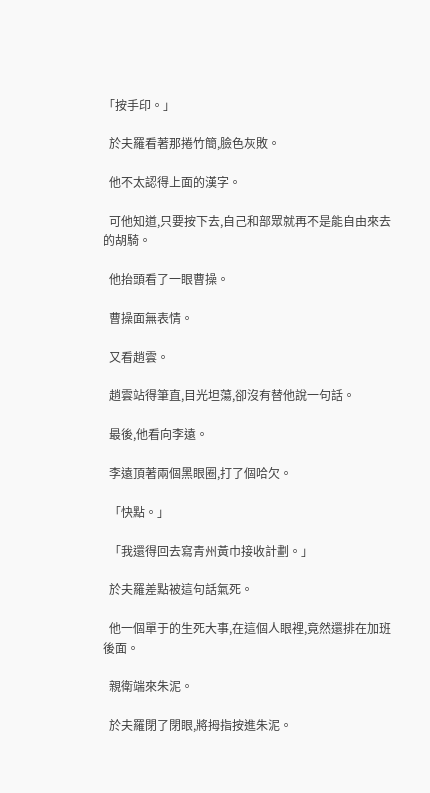「按手印。」

  於夫羅看著那捲竹簡,臉色灰敗。

  他不太認得上面的漢字。

  可他知道,只要按下去,自己和部眾就再不是能自由來去的胡騎。

  他抬頭看了一眼曹操。

  曹操面無表情。

  又看趙雲。

  趙雲站得筆直,目光坦蕩,卻沒有替他說一句話。

  最後,他看向李遠。

  李遠頂著兩個黑眼圈,打了個哈欠。

  「快點。」

  「我還得回去寫青州黃巾接收計劃。」

  於夫羅差點被這句話氣死。

  他一個單于的生死大事,在這個人眼裡,竟然還排在加班後面。

  親衛端來朱泥。

  於夫羅閉了閉眼,將拇指按進朱泥。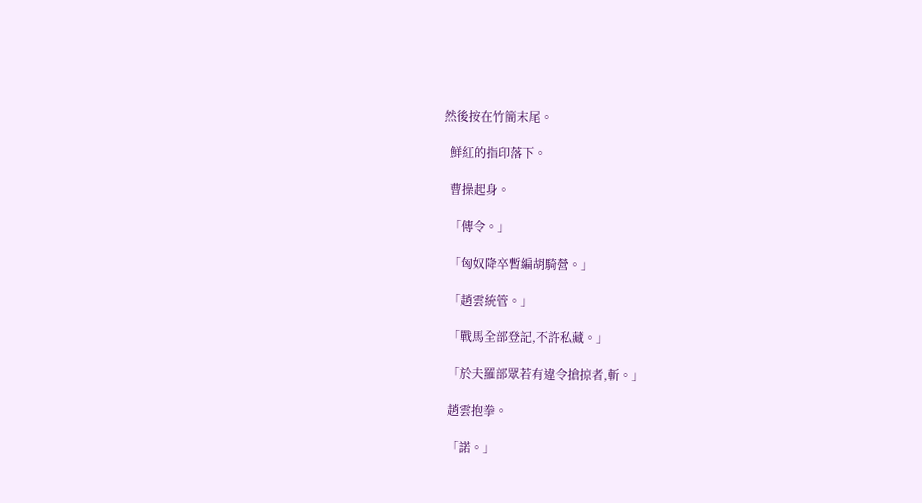然後按在竹簡末尾。

  鮮紅的指印落下。

  曹操起身。

  「傳令。」

  「匈奴降卒暫編胡騎營。」

  「趙雲統管。」

  「戰馬全部登記,不許私藏。」

  「於夫羅部眾若有違令搶掠者,斬。」

  趙雲抱拳。

  「諾。」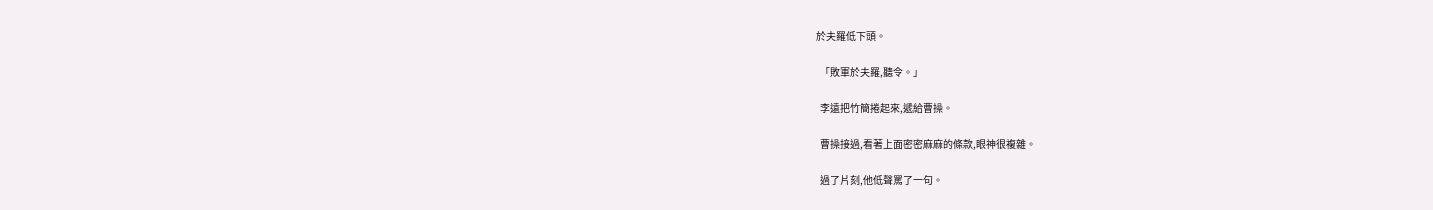於夫羅低下頭。

  「敗軍於夫羅,聽令。」

  李遠把竹簡捲起來,遞給曹操。

  曹操接過,看著上面密密麻麻的條款,眼神很複雜。

  過了片刻,他低聲罵了一句。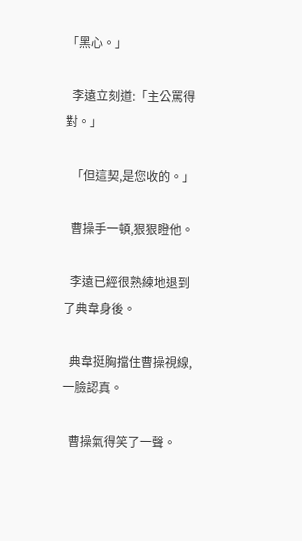「黑心。」

  李遠立刻道:「主公罵得對。」

  「但這契,是您收的。」

  曹操手一頓,狠狠瞪他。

  李遠已經很熟練地退到了典韋身後。

  典韋挺胸擋住曹操視線,一臉認真。

  曹操氣得笑了一聲。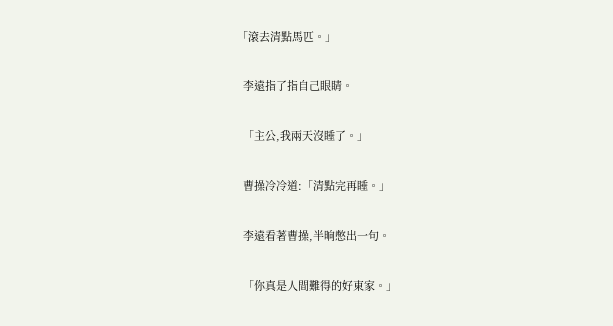「滾去清點馬匹。」

  李遠指了指自己眼睛。

  「主公,我兩天沒睡了。」

  曹操冷冷道:「清點完再睡。」

  李遠看著曹操,半晌憋出一句。

  「你真是人間難得的好東家。」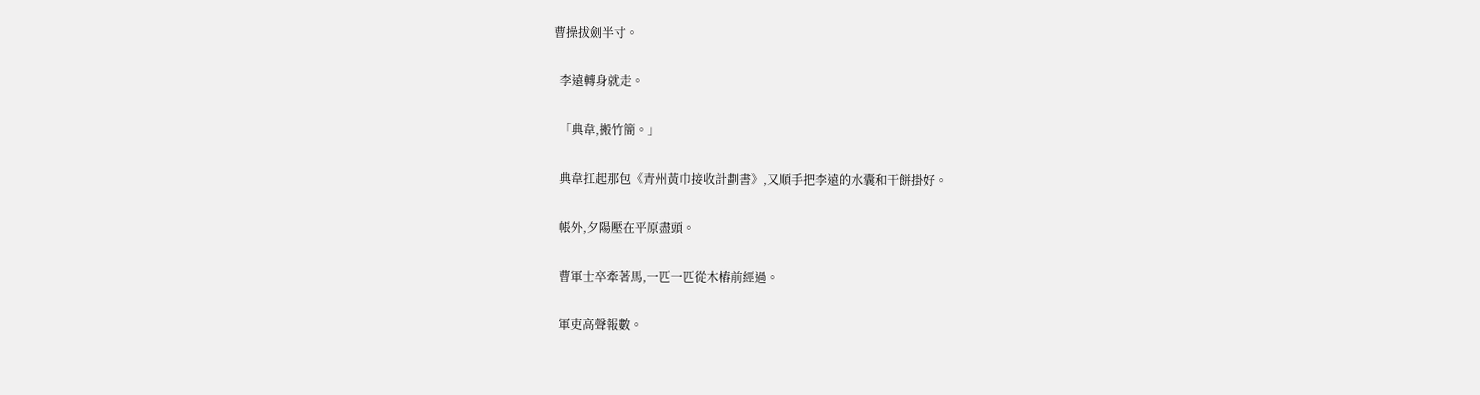曹操拔劍半寸。

  李遠轉身就走。

  「典韋,搬竹簡。」

  典韋扛起那包《青州黃巾接收計劃書》,又順手把李遠的水囊和干餅掛好。

  帳外,夕陽壓在平原盡頭。

  曹軍士卒牽著馬,一匹一匹從木樁前經過。

  軍吏高聲報數。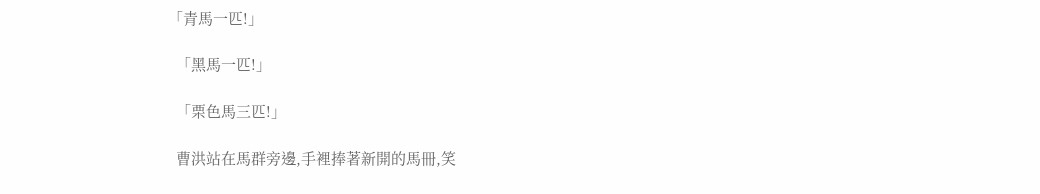「青馬一匹!」

  「黑馬一匹!」

  「栗色馬三匹!」

  曹洪站在馬群旁邊,手裡捧著新開的馬冊,笑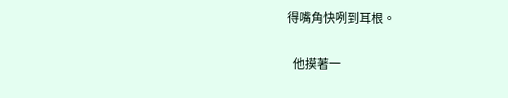得嘴角快咧到耳根。

  他摸著一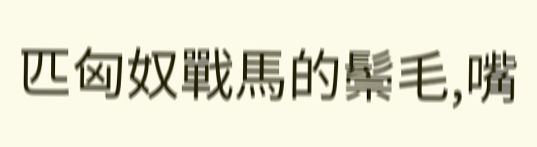匹匈奴戰馬的鬃毛,嘴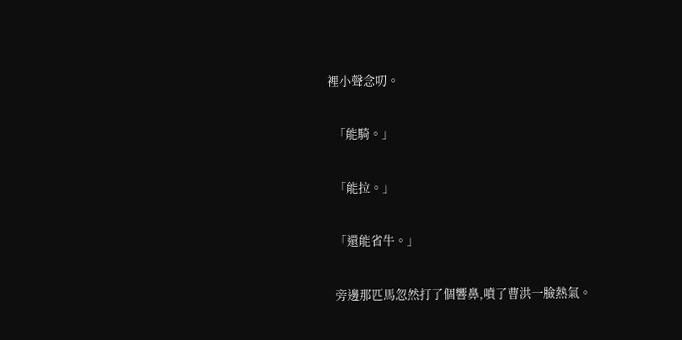裡小聲念叨。

  「能騎。」

  「能拉。」

  「還能省牛。」

  旁邊那匹馬忽然打了個響鼻,噴了曹洪一臉熱氣。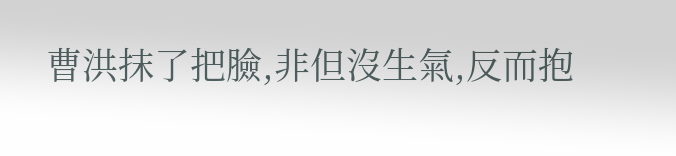曹洪抹了把臉,非但沒生氣,反而抱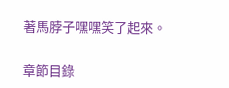著馬脖子嘿嘿笑了起來。

章節目錄